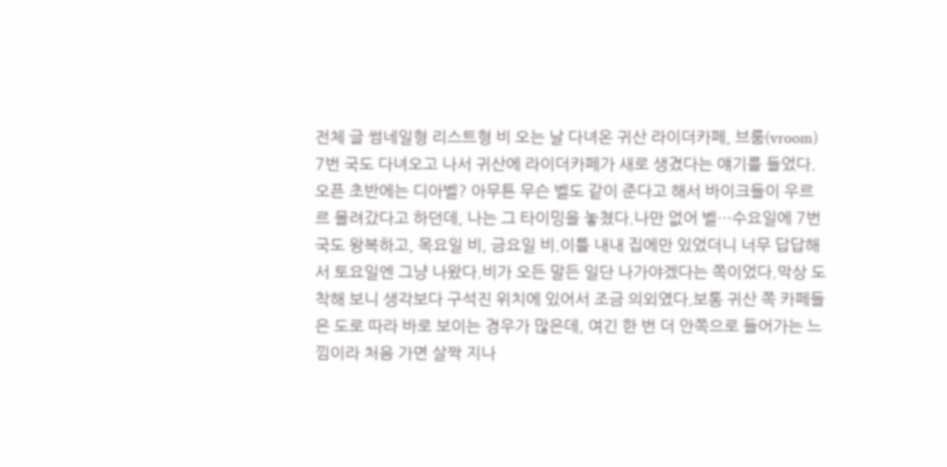전체 글 썸네일형 리스트형 비 오는 날 다녀온 귀산 라이더카페, 브룸(vroom) 7번 국도 다녀오고 나서 귀산에 라이더카페가 새로 생겼다는 얘기를 들었다.오픈 초반에는 디아벨? 아무튼 무슨 벨도 같이 준다고 해서 바이크들이 우르르 몰려갔다고 하던데, 나는 그 타이밍을 놓쳤다.나만 없어 벨…수요일에 7번 국도 왕복하고, 목요일 비, 금요일 비.이틀 내내 집에만 있었더니 너무 답답해서 토요일엔 그냥 나왔다.비가 오든 말든 일단 나가야겠다는 쪽이었다.막상 도착해 보니 생각보다 구석진 위치에 있어서 조금 의외였다.보통 귀산 쪽 카페들은 도로 따라 바로 보이는 경우가 많은데, 여긴 한 번 더 안쪽으로 들어가는 느낌이라 처음 가면 살짝 지나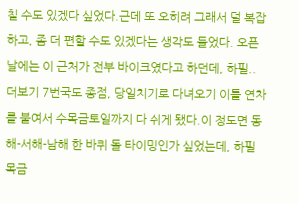칠 수도 있겠다 싶었다.근데 또 오히려 그래서 덜 복잡하고, 좀 더 편할 수도 있겠다는 생각도 들었다. 오픈날에는 이 근처가 전부 바이크였다고 하던데, 하필.. 더보기 7번국도 종점, 당일치기로 다녀오기 이틀 연차를 붙여서 수목금토일까지 다 쉬게 됐다.이 정도면 동해-서해-남해 한 바퀴 돌 타이밍인가 싶었는데, 하필 목금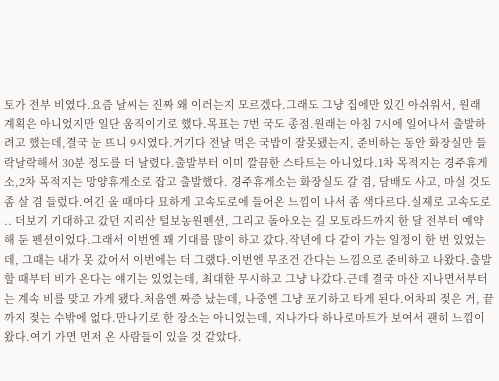토가 전부 비였다.요즘 날씨는 진짜 왜 이러는지 모르겠다.그래도 그냥 집에만 있긴 아쉬워서, 원래 계획은 아니었지만 일단 움직이기로 했다.목표는 7번 국도 종점.원래는 아침 7시에 일어나서 출발하려고 했는데,결국 눈 뜨니 9시였다.거기다 전날 먹은 국밥이 잘못됐는지, 준비하는 동안 화장실만 들락날락해서 30분 정도를 더 날렸다.출발부터 이미 깔끔한 스타트는 아니었다.1차 목적지는 경주휴게소,2차 목적지는 망양휴게소로 잡고 출발했다. 경주휴게소는 화장실도 갈 겸, 담배도 사고, 마실 것도 좀 살 겸 들렀다.여긴 올 때마다 묘하게 고속도로에 들어온 느낌이 나서 좀 색다르다.실제로 고속도로 .. 더보기 기대하고 갔던 지리산 털보농원펜션, 그리고 돌아오는 길 모토라드까지 한 달 전부터 예약해 둔 펜션이었다.그래서 이번엔 꽤 기대를 많이 하고 갔다.작년에 다 같이 가는 일정이 한 번 있었는데, 그때는 내가 못 갔어서 이번에는 더 그랬다.이번엔 무조건 간다는 느낌으로 준비하고 나왔다.출발할 때부터 비가 온다는 얘기는 있었는데, 최대한 무시하고 그냥 나갔다.근데 결국 마산 지나면서부터는 계속 비를 맞고 가게 됐다.처음엔 짜증 났는데, 나중엔 그냥 포기하고 타게 된다.어차피 젖은 거, 끝까지 젖는 수밖에 없다.만나기로 한 장소는 아니었는데, 지나가다 하나로마트가 보여서 괜히 느낌이 왔다.여기 가면 먼저 온 사람들이 있을 것 같았다.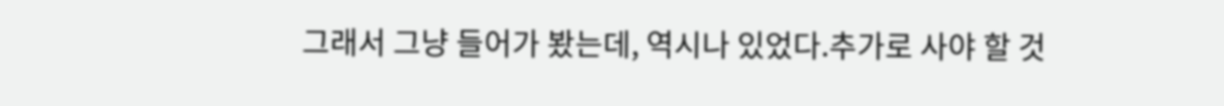그래서 그냥 들어가 봤는데, 역시나 있었다.추가로 사야 할 것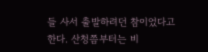들 사서 출발하려던 참이었다고 한다. 산청쯤부터는 비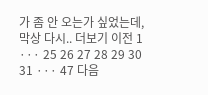가 좀 안 오는가 싶었는데,막상 다시.. 더보기 이전 1 ··· 25 26 27 28 29 30 31 ··· 47 다음